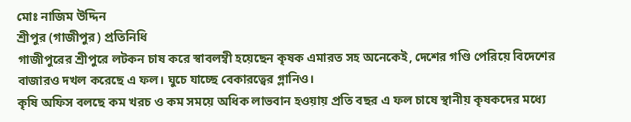মোঃ নাজিম উদ্দিন
শ্রীপুর (গাজীপুর) প্রতিনিধি
গাজীপুরের শ্রীপুরে লটকন চাষ করে স্বাবলম্বী হয়েছেন কৃষক এমারত সহ অনেকেই, দেশের গণ্ডি পেরিয়ে বিদেশের বাজারও দখল করেছে এ ফল। ঘুচে যাচ্ছে বেকারত্বের গ্লানিও।
কৃষি অফিস বলছে কম খরচ ও কম সময়ে অধিক লাভবান হওয়ায় প্রতি বছর এ ফল চাষে স্থানীয় কৃষকদের মধ্যে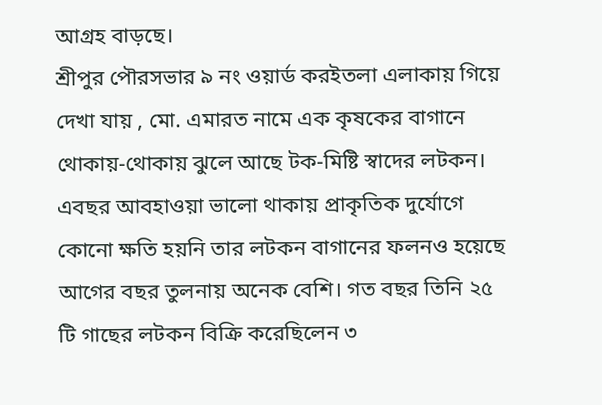আগ্রহ বাড়ছে।
শ্রীপুর পৌরসভার ৯ নং ওয়ার্ড করইতলা এলাকায় গিয়ে দেখা যায় , মো. এমারত নামে এক কৃষকের বাগানে থোকায়-থোকায় ঝুলে আছে টক-মিষ্টি স্বাদের লটকন। এবছর আবহাওয়া ভালো থাকায় প্রাকৃতিক দুর্যোগে কোনো ক্ষতি হয়নি তার লটকন বাগানের ফলনও হয়েছে আগের বছর তুলনায় অনেক বেশি। গত বছর তিনি ২৫ টি গাছের লটকন বিক্রি করেছিলেন ৩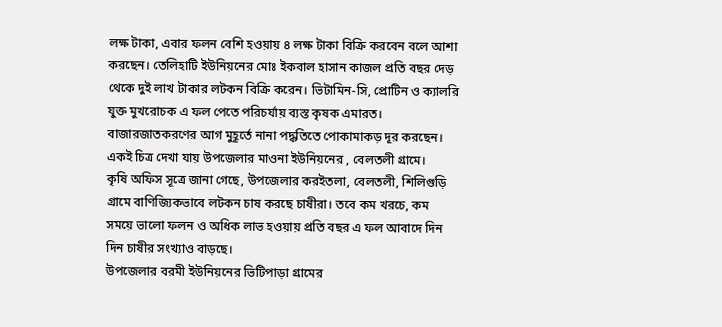লক্ষ টাকা, এবার ফলন বেশি হওয়ায় ৪ লক্ষ টাকা বিক্রি করবেন বলে আশা করছেন। তেলিহাটি ইউনিয়নের মোঃ ইকবাল হাসান কাজল প্রতি বছর দেড় থেকে দুই লাখ টাকার লটকন বিক্রি করেন। ভিটামিন-সি, প্রোটিন ও ক্যালরি যুক্ত মুখরোচক এ ফল পেতে পরিচর্যায় ব্যস্ত কৃষক এমারত। বাজারজাতকরণের আগ মুহূর্তে নানা পদ্ধতিতে পোকামাকড় দূর করছেন।
একই চিত্র দেখা যায় উপজেলার মাওনা ইউনিয়নের , বেলতলী গ্রামে।
কৃষি অফিস সূত্রে জানা গেছে, উপজেলার করইতলা, বেলতলী, শিলিগুড়ি গ্রামে বাণিজ্যিকভাবে লটকন চাষ করছে চাষীরা। তবে কম খরচে, কম সময়ে ভালো ফলন ও অধিক লাভ হওয়ায় প্রতি বছর এ ফল আবাদে দিন দিন চাষীর সংখ্যাও বাড়ছে।
উপজেলার বরমী ইউনিয়নের ভিটিপাড়া গ্রামের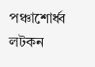পঞ্চাশোর্ধ্ব লটকন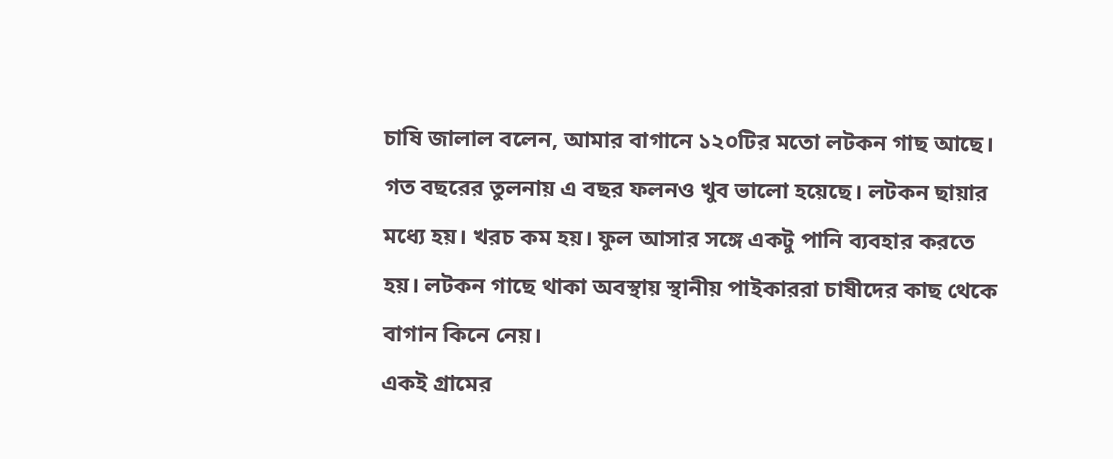চাষি জালাল বলেন, আমার বাগানে ১২০টির মতো লটকন গাছ আছে। গত বছরের তুলনায় এ বছর ফলনও খুব ভালো হয়েছে। লটকন ছায়ার মধ্যে হয়। খরচ কম হয়। ফুল আসার সঙ্গে একটু পানি ব্যবহার করতে হয়। লটকন গাছে থাকা অবস্থায় স্থানীয় পাইকাররা চাষীদের কাছ থেকে বাগান কিনে নেয়।
একই গ্রামের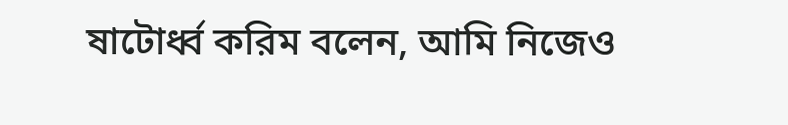ষাটোর্ধ্ব করিম বলেন, আমি নিজেও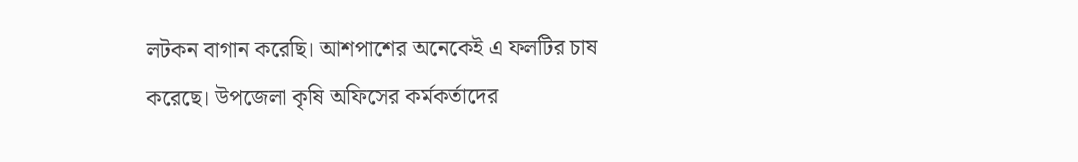লটকন বাগান করেছি। আশপাশের অনেকেই এ ফলটির চাষ করেছে। উপজেলা কৃষি অফিসের কর্মকর্তাদের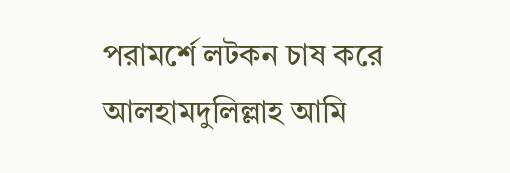পরামর্শে লটকন চাষ করে আলহামদুলিল্লাহ আমি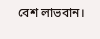বেশ লাভবান।